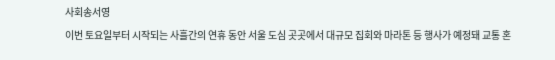사회송서영
이번 토요일부터 시작되는 사흘간의 연휴 동안 서울 도심 곳곳에서 대규모 집회와 마라톤 등 행사가 예정돼 교통 혼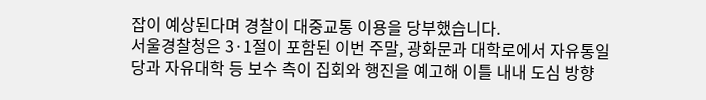잡이 예상된다며 경찰이 대중교통 이용을 당부했습니다.
서울경찰청은 3·1절이 포함된 이번 주말, 광화문과 대학로에서 자유통일당과 자유대학 등 보수 측이 집회와 행진을 예고해 이틀 내내 도심 방향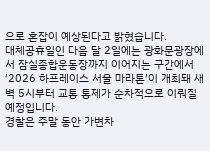으로 혼잡이 예상된다고 밝혔습니다.
대체공휴일인 다음 달 2일에는 광화문광장에서 잠실종합운동장까지 이어지는 구간에서 ′2026 하프레이스 서울 마라톤′이 개최돼 새벽 5시부터 교통 통제가 순차적으로 이뤄질 예정입니다.
경찰은 주말 동안 가변차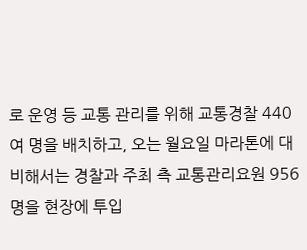로 운영 등 교통 관리를 위해 교통경찰 440여 명을 배치하고, 오는 월요일 마라톤에 대비해서는 경찰과 주최 측 교통관리요원 956명을 현장에 투입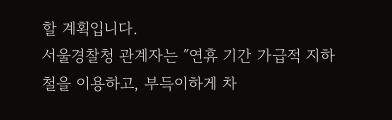할 계획입니다.
서울경찰청 관계자는 ″연휴 기간 가급적 지하철을 이용하고, 부득이하게 차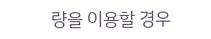량을 이용할 경우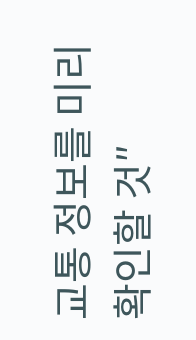교통 정보를 미리 확인할 것″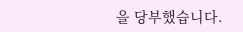을 당부했습니다.